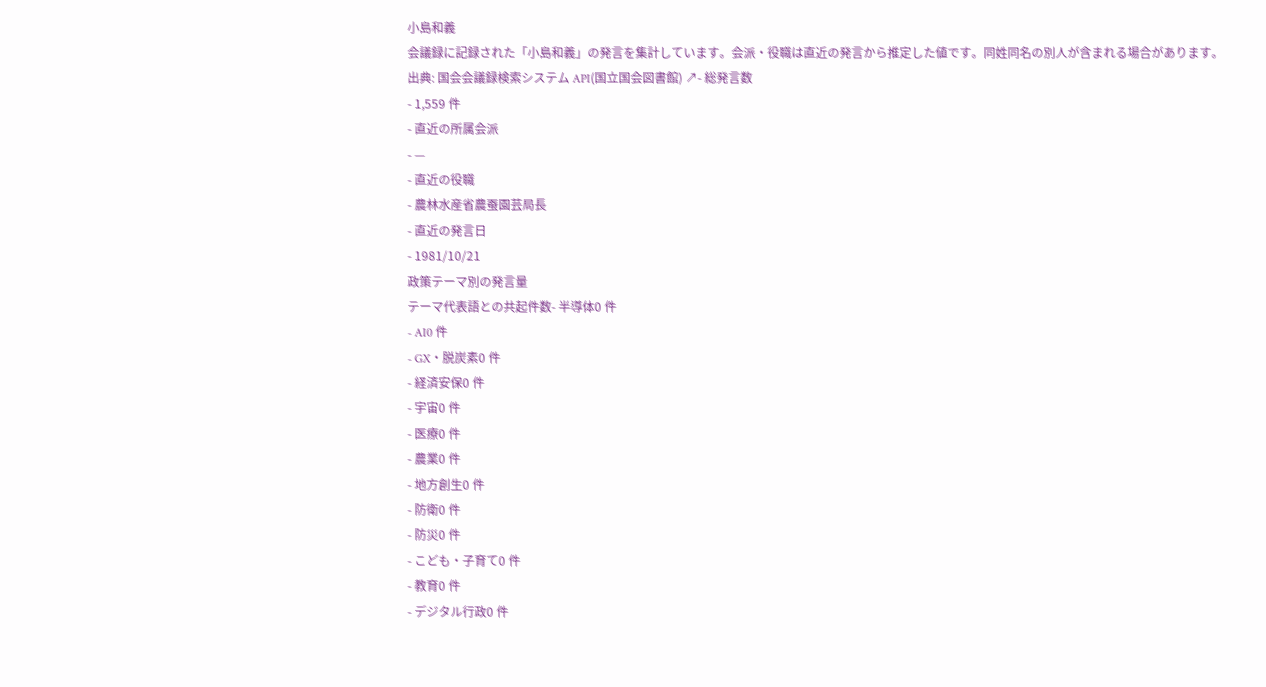小島和義
会議録に記録された「小島和義」の発言を集計しています。会派・役職は直近の発言から推定した値です。同姓同名の別人が含まれる場合があります。
出典: 国会会議録検索システム API(国立国会図書館) ↗- 総発言数
- 1,559 件
- 直近の所属会派
- —
- 直近の役職
- 農林水産省農蚕園芸局長
- 直近の発言日
- 1981/10/21
政策テーマ別の発言量
テーマ代表語との共起件数- 半導体0 件
- AI0 件
- GX・脱炭素0 件
- 経済安保0 件
- 宇宙0 件
- 医療0 件
- 農業0 件
- 地方創生0 件
- 防衛0 件
- 防災0 件
- こども・子育て0 件
- 教育0 件
- デジタル行政0 件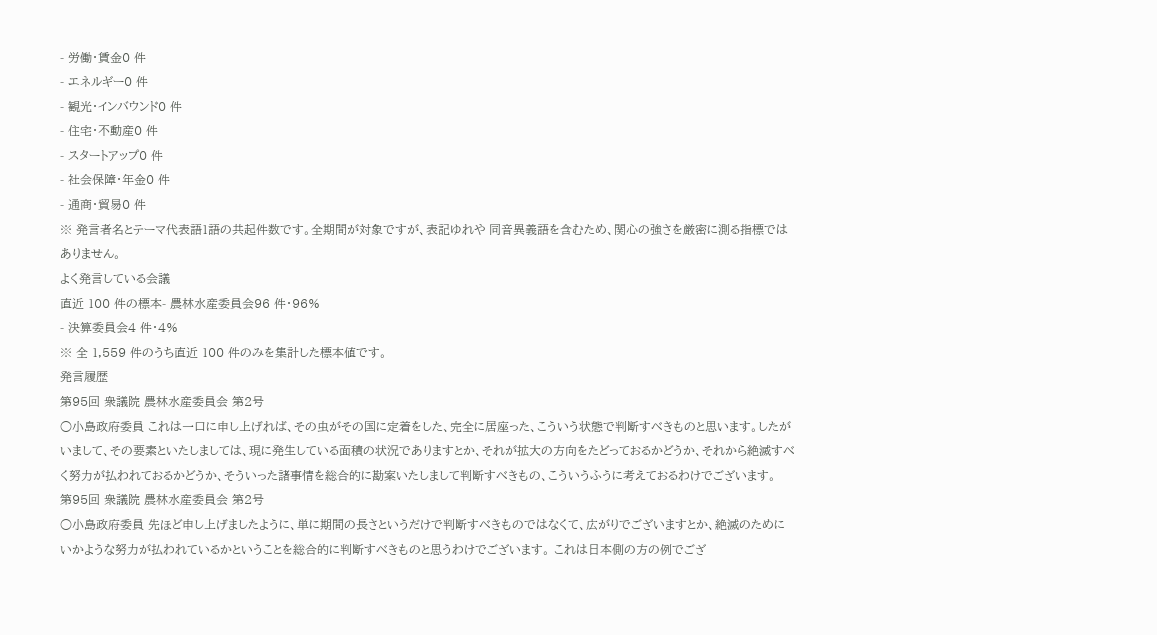- 労働・賃金0 件
- エネルギー0 件
- 観光・インバウンド0 件
- 住宅・不動産0 件
- スタートアップ0 件
- 社会保障・年金0 件
- 通商・貿易0 件
※ 発言者名とテーマ代表語1語の共起件数です。全期間が対象ですが、表記ゆれや 同音異義語を含むため、関心の強さを厳密に測る指標ではありません。
よく発言している会議
直近 100 件の標本- 農林水産委員会96 件・96%
- 決算委員会4 件・4%
※ 全 1,559 件のうち直近 100 件のみを集計した標本値です。
発言履歴
第95回 衆議院 農林水産委員会 第2号
○小島政府委員 これは一口に申し上げれば、その虫がその国に定着をした、完全に居座った、こういう状態で判断すべきものと思います。したがいまして、その要素といたしましては、現に発生している面積の状況でありますとか、それが拡大の方向をたどっておるかどうか、それから絶滅すべく努力が払われておるかどうか、そういった諸事情を総合的に勘案いたしまして判断すべきもの、こういうふうに考えておるわけでございます。
第95回 衆議院 農林水産委員会 第2号
○小島政府委員 先ほど申し上げましたように、単に期間の長さというだけで判断すべきものではなくて、広がりでございますとか、絶滅のためにいかような努力が払われているかということを総合的に判断すべきものと思うわけでございます。 これは日本側の方の例でござ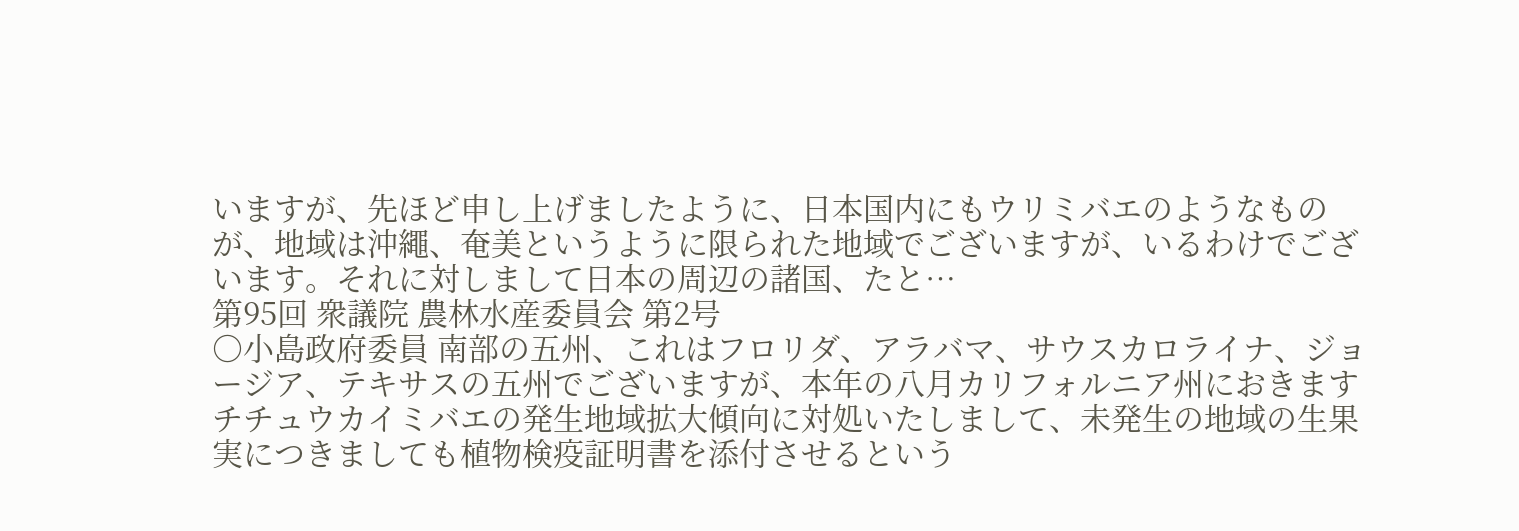いますが、先ほど申し上げましたように、日本国内にもウリミバエのようなものが、地域は沖繩、奄美というように限られた地域でございますが、いるわけでございます。それに対しまして日本の周辺の諸国、たと…
第95回 衆議院 農林水産委員会 第2号
○小島政府委員 南部の五州、これはフロリダ、アラバマ、サウスカロライナ、ジョージア、テキサスの五州でございますが、本年の八月カリフォルニア州におきますチチュウカイミバエの発生地域拡大傾向に対処いたしまして、未発生の地域の生果実につきましても植物検疫証明書を添付させるという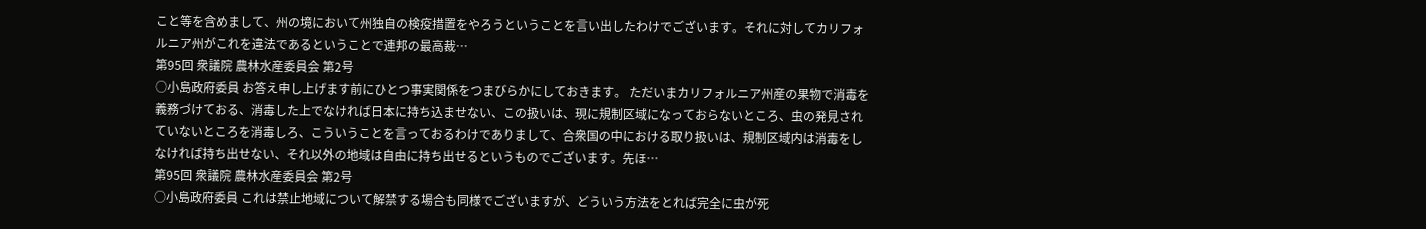こと等を含めまして、州の境において州独自の検疫措置をやろうということを言い出したわけでございます。それに対してカリフォルニア州がこれを違法であるということで連邦の最高裁…
第95回 衆議院 農林水産委員会 第2号
○小島政府委員 お答え申し上げます前にひとつ事実関係をつまびらかにしておきます。 ただいまカリフォルニア州産の果物で消毒を義務づけておる、消毒した上でなければ日本に持ち込ませない、この扱いは、現に規制区域になっておらないところ、虫の発見されていないところを消毒しろ、こういうことを言っておるわけでありまして、合衆国の中における取り扱いは、規制区域内は消毒をしなければ持ち出せない、それ以外の地域は自由に持ち出せるというものでございます。先ほ…
第95回 衆議院 農林水産委員会 第2号
○小島政府委員 これは禁止地域について解禁する場合も同様でございますが、どういう方法をとれば完全に虫が死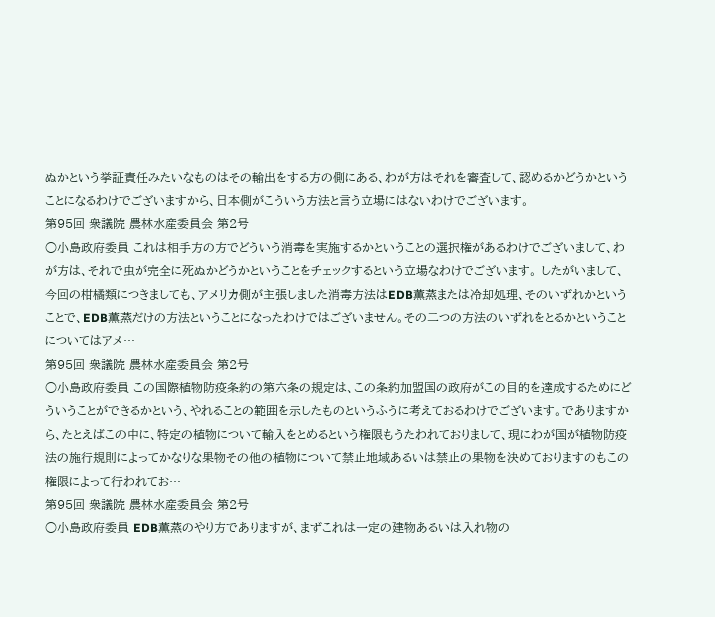ぬかという挙証責任みたいなものはその輸出をする方の側にある、わが方はそれを審査して、認めるかどうかということになるわけでございますから、日本側がこういう方法と言う立場にはないわけでございます。
第95回 衆議院 農林水産委員会 第2号
○小島政府委員 これは相手方の方でどういう消毒を実施するかということの選択権があるわけでございまして、わが方は、それで虫が完全に死ぬかどうかということをチェックするという立場なわけでございます。 したがいまして、今回の柑橘類につきましても、アメリカ側が主張しました消毒方法はEDB薫蒸または冷却処理、そのいずれかということで、EDB薫蒸だけの方法ということになったわけではございません。その二つの方法のいずれをとるかということについてはアメ…
第95回 衆議院 農林水産委員会 第2号
○小島政府委員 この国際植物防疫条約の第六条の規定は、この条約加盟国の政府がこの目的を達成するためにどういうことができるかという、やれることの範囲を示したものというふうに考えておるわけでございます。でありますから、たとえばこの中に、特定の植物について輸入をとめるという権限もうたわれておりまして、現にわが国が植物防疫法の施行規則によってかなりな果物その他の植物について禁止地域あるいは禁止の果物を決めておりますのもこの権限によって行われてお…
第95回 衆議院 農林水産委員会 第2号
○小島政府委員 EDB薫蒸のやり方でありますが、まずこれは一定の建物あるいは入れ物の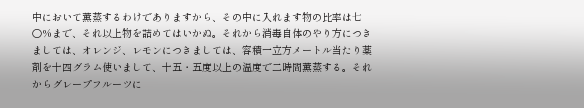中において薫蒸するわけでありますから、その中に入れます物の比率は七〇%まで、それ以上物を詰めてはいかぬ。それから消毒自体のやり方につきましては、オレンジ、レモンにつきましては、容積一立方メートル当たり薬剤を十四グラム使いまして、十五・五度以上の温度で二時間薫蒸する。それからグレープフルーツに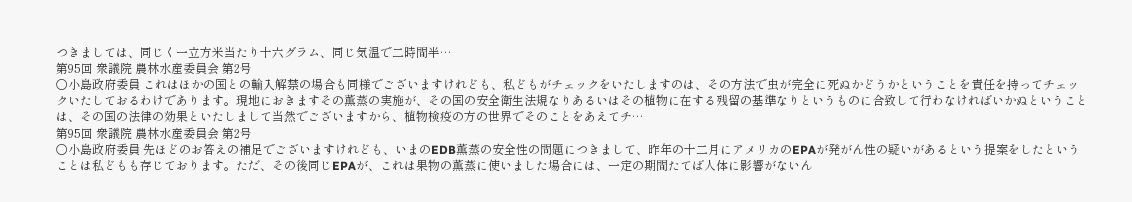つきましては、同じく一立方米当たり十六グラム、同じ気温で二時間半…
第95回 衆議院 農林水産委員会 第2号
○小島政府委員 これはほかの国との輸入解禁の場合も同様でございますけれども、私どもがチェックをいたしますのは、その方法で虫が完全に死ぬかどうかということを責任を持ってチェックいたしておるわけであります。現地におきますその薫蒸の実施が、その国の安全衛生法規なりあるいはその植物に在する残留の基準なりというものに合致して行わなければいかぬということは、その国の法律の効果といたしまして当然でございますから、植物検疫の方の世界でそのことをあえてチ…
第95回 衆議院 農林水産委員会 第2号
○小島政府委員 先ほどのお答えの補足でございますけれども、いまのEDB薫蒸の安全性の問題につきまして、昨年の十二月にアメリカのEPAが発がん性の疑いがあるという提案をしたということは私どもも存じております。ただ、その後同じEPAが、これは果物の薫蒸に使いました場合には、一定の期間たてば人体に影響がないん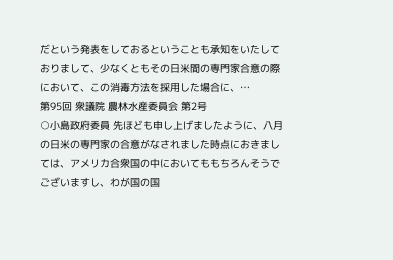だという発表をしておるということも承知をいたしておりまして、少なくともその日米間の専門家合意の際において、この消毒方法を採用した場合に、…
第95回 衆議院 農林水産委員会 第2号
○小島政府委員 先ほども申し上げましたように、八月の日米の専門家の合意がなされました時点におきましては、アメリカ合衆国の中においてももちろんそうでございますし、わが国の国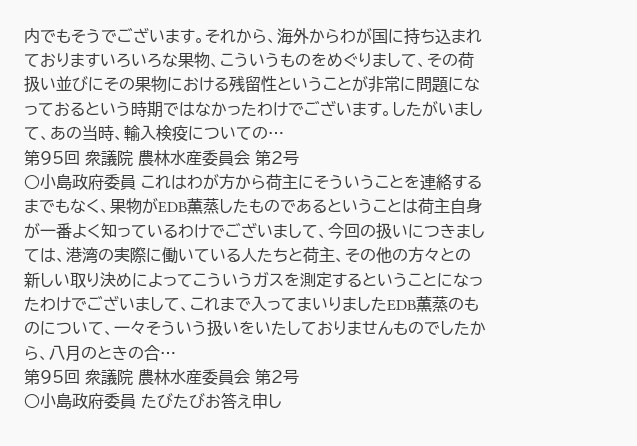内でもそうでございます。それから、海外からわが国に持ち込まれておりますいろいろな果物、こういうものをめぐりまして、その荷扱い並びにその果物における残留性ということが非常に問題になっておるという時期ではなかったわけでございます。したがいまして、あの当時、輸入検疫についての…
第95回 衆議院 農林水産委員会 第2号
○小島政府委員 これはわが方から荷主にそういうことを連絡するまでもなく、果物がEDB薫蒸したものであるということは荷主自身が一番よく知っているわけでございまして、今回の扱いにつきましては、港湾の実際に働いている人たちと荷主、その他の方々との新しい取り決めによってこういうガスを測定するということになったわけでございまして、これまで入ってまいりましたEDB薫蒸のものについて、一々そういう扱いをいたしておりませんものでしたから、八月のときの合…
第95回 衆議院 農林水産委員会 第2号
○小島政府委員 たびたびお答え申し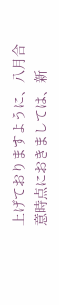上げておりますように、八月合意時点におきましては、新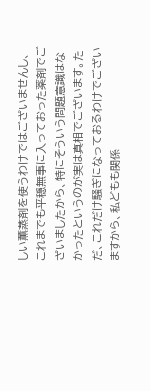しい薫蒸剤を使うわけではございませんし、これまでも平穏無事に入っておった薬剤でございましたから、特にそういう問題意識はなかったというのが実は真相でございます。ただ、これだけ騒ぎになっておるわけでございますから、私どもも関係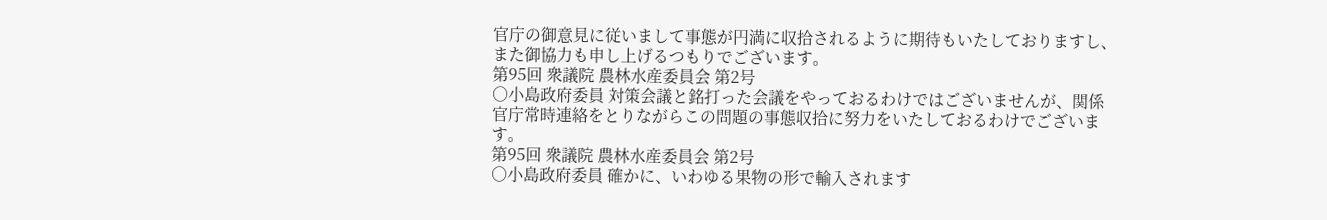官庁の御意見に従いまして事態が円満に収拾されるように期待もいたしておりますし、また御協力も申し上げるつもりでございます。
第95回 衆議院 農林水産委員会 第2号
○小島政府委員 対策会議と銘打った会議をやっておるわけではございませんが、関係官庁常時連絡をとりながらこの問題の事態収拾に努力をいたしておるわけでございます。
第95回 衆議院 農林水産委員会 第2号
○小島政府委員 確かに、いわゆる果物の形で輸入されます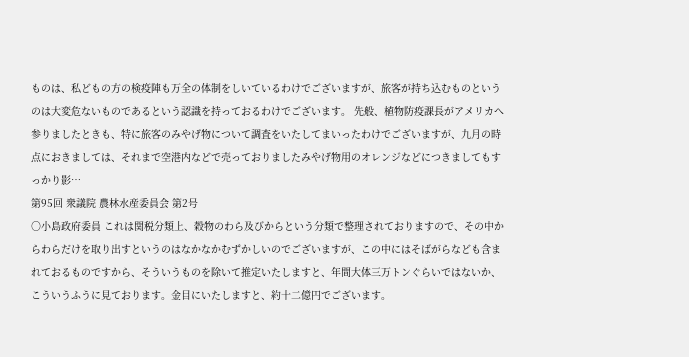ものは、私どもの方の検疫陣も万全の体制をしいているわけでございますが、旅客が持ち込むものというのは大変危ないものであるという認識を持っておるわけでございます。 先般、植物防疫課長がアメリカへ参りましたときも、特に旅客のみやげ物について調査をいたしてまいったわけでございますが、九月の時点におきましては、それまで空港内などで売っておりましたみやげ物用のオレンジなどにつきましてもすっかり影…
第95回 衆議院 農林水産委員会 第2号
○小島政府委員 これは関税分類上、穀物のわら及びからという分類で整理されておりますので、その中からわらだけを取り出すというのはなかなかむずかしいのでございますが、この中にはそばがらなども含まれておるものですから、そういうものを除いて推定いたしますと、年間大体三万トンぐらいではないか、こういうふうに見ております。金目にいたしますと、約十二億円でございます。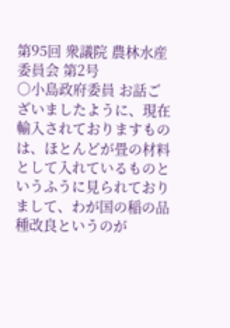第95回 衆議院 農林水産委員会 第2号
○小島政府委員 お話ございましたように、現在輸入されておりますものは、ほとんどが畳の材料として入れているものというふうに見られておりまして、わが国の稲の品種改良というのが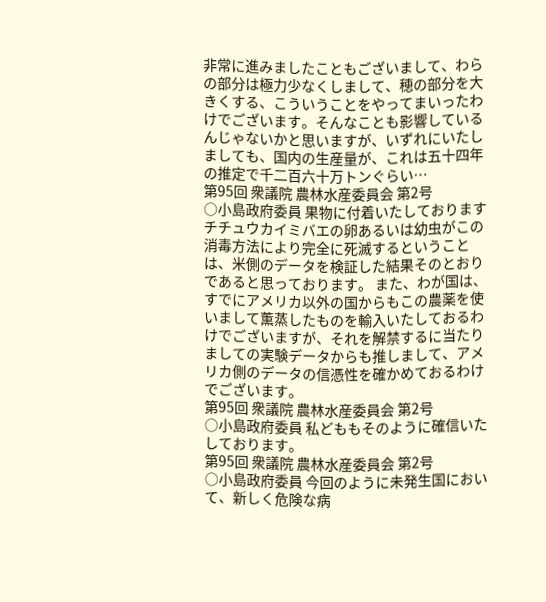非常に進みましたこともございまして、わらの部分は極力少なくしまして、穂の部分を大きくする、こういうことをやってまいったわけでございます。そんなことも影響しているんじゃないかと思いますが、いずれにいたしましても、国内の生産量が、これは五十四年の推定で千二百六十万トンぐらい…
第95回 衆議院 農林水産委員会 第2号
○小島政府委員 果物に付着いたしておりますチチュウカイミバエの卵あるいは幼虫がこの消毒方法により完全に死滅するということは、米側のデータを検証した結果そのとおりであると思っております。 また、わが国は、すでにアメリカ以外の国からもこの農薬を使いまして薫蒸したものを輸入いたしておるわけでございますが、それを解禁するに当たりましての実験データからも推しまして、アメリカ側のデータの信憑性を確かめておるわけでございます。
第95回 衆議院 農林水産委員会 第2号
○小島政府委員 私どももそのように確信いたしております。
第95回 衆議院 農林水産委員会 第2号
○小島政府委員 今回のように未発生国において、新しく危険な病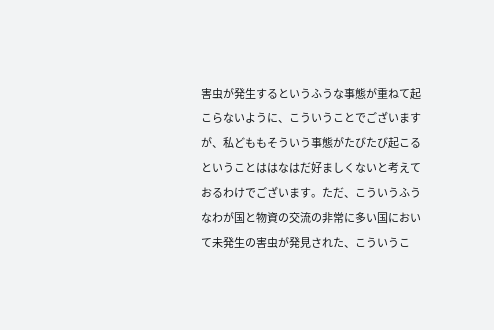害虫が発生するというふうな事態が重ねて起こらないように、こういうことでございますが、私どももそういう事態がたびたび起こるということははなはだ好ましくないと考えておるわけでございます。ただ、こういうふうなわが国と物資の交流の非常に多い国において未発生の害虫が発見された、こういうこ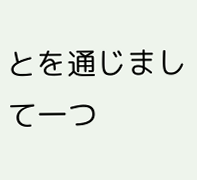とを通じまして一つ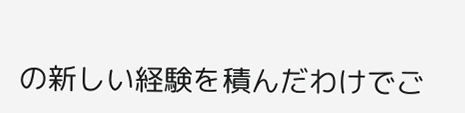の新しい経験を積んだわけでご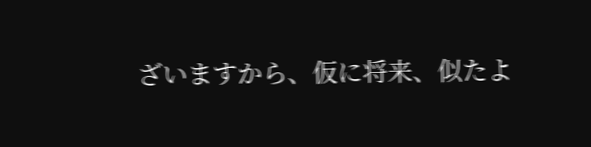ざいますから、仮に将来、似たよ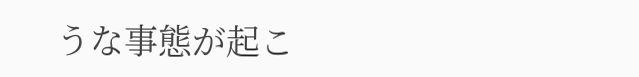うな事態が起こ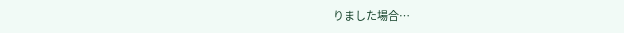りました場合…